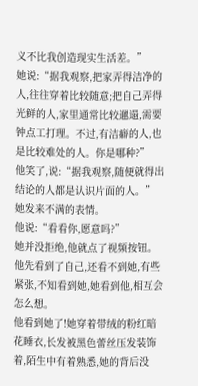义不比我创造现实生活差。”
她说:“据我观察,把家弄得洁净的人,往往穿着比较随意;把自己弄得光鲜的人,家里通常比较邋遢,需要钟点工打理。不过,有洁癖的人,也是比较难处的人。你是哪种?”
他笑了,说:“据我观察,随便就得出结论的人都是认识片面的人。”
她发来不满的表情。
他说:“看看你,愿意吗?”
她并没拒绝,他就点了视频按钮。他先看到了自己,还看不到她,有些紧张,不知看到她,她看到他,相互会怎么想。
他看到她了!她穿着带绒的粉红暗花睡衣,长发被黑色蕾丝压发装饰着,陌生中有着熟悉,她的背后没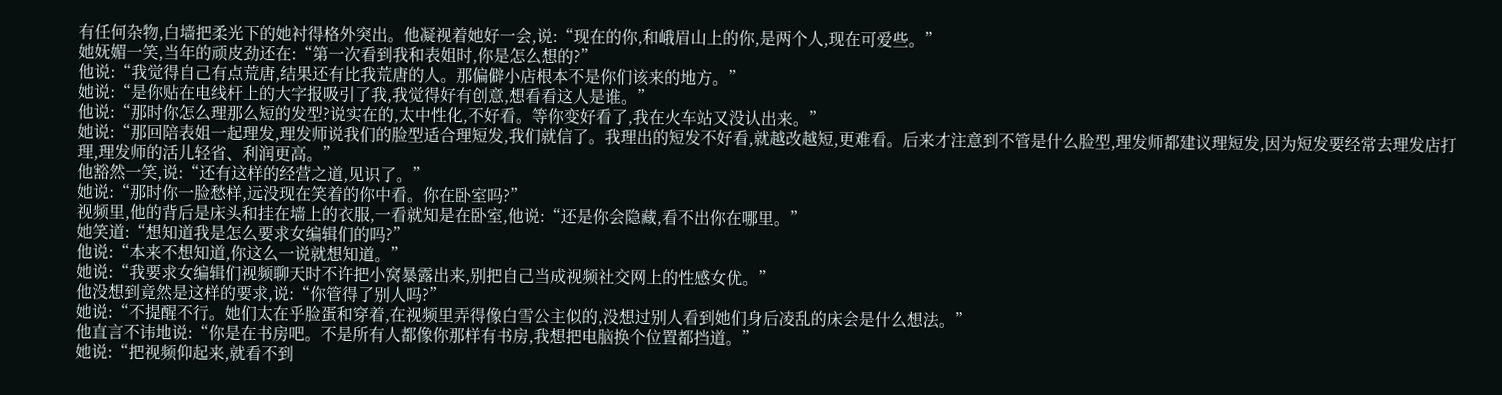有任何杂物,白墙把柔光下的她衬得格外突出。他凝视着她好一会,说:“现在的你,和峨眉山上的你,是两个人,现在可爱些。”
她妩媚一笑,当年的顽皮劲还在:“第一次看到我和表姐时,你是怎么想的?”
他说:“我觉得自己有点荒唐,结果还有比我荒唐的人。那偏僻小店根本不是你们该来的地方。”
她说:“是你贴在电线杆上的大字报吸引了我,我觉得好有创意,想看看这人是谁。”
他说:“那时你怎么理那么短的发型?说实在的,太中性化,不好看。等你变好看了,我在火车站又没认出来。”
她说:“那回陪表姐一起理发,理发师说我们的脸型适合理短发,我们就信了。我理出的短发不好看,就越改越短,更难看。后来才注意到不管是什么脸型,理发师都建议理短发,因为短发要经常去理发店打理,理发师的活儿轻省、利润更高。”
他豁然一笑,说:“还有这样的经营之道,见识了。”
她说:“那时你一脸愁样,远没现在笑着的你中看。你在卧室吗?”
视频里,他的背后是床头和挂在墙上的衣服,一看就知是在卧室,他说:“还是你会隐藏,看不出你在哪里。”
她笑道:“想知道我是怎么要求女编辑们的吗?”
他说:“本来不想知道,你这么一说就想知道。”
她说:“我要求女编辑们视频聊天时不许把小窝暴露出来,别把自己当成视频社交网上的性感女优。”
他没想到竟然是这样的要求,说:“你管得了别人吗?”
她说:“不提醒不行。她们太在乎脸蛋和穿着,在视频里弄得像白雪公主似的,没想过别人看到她们身后凌乱的床会是什么想法。”
他直言不讳地说:“你是在书房吧。不是所有人都像你那样有书房,我想把电脑换个位置都挡道。”
她说:“把视频仰起来,就看不到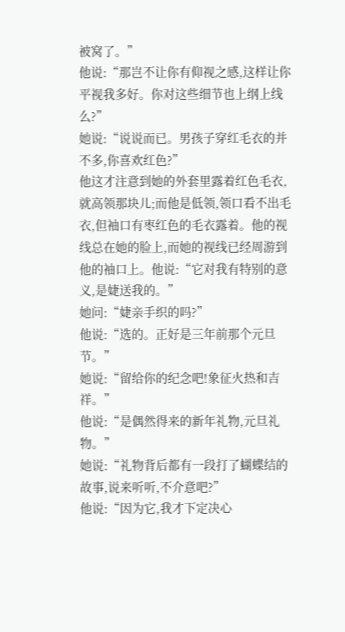被窝了。”
他说:“那岂不让你有仰视之感,这样让你平视我多好。你对这些细节也上纲上线么?”
她说:“说说而已。男孩子穿红毛衣的并不多,你喜欢红色?”
他这才注意到她的外套里露着红色毛衣,就高领那块儿;而他是低领,领口看不出毛衣,但袖口有枣红色的毛衣露着。他的视线总在她的脸上,而她的视线已经周游到他的袖口上。他说:“它对我有特别的意义,是婕送我的。”
她问:“婕亲手织的吗?”
他说:“选的。正好是三年前那个元旦节。”
她说:“留给你的纪念吧!象征火热和吉祥。”
他说:“是偶然得来的新年礼物,元旦礼物。”
她说:“礼物背后都有一段打了蝴蝶结的故事,说来听听,不介意吧?”
他说:“因为它,我才下定决心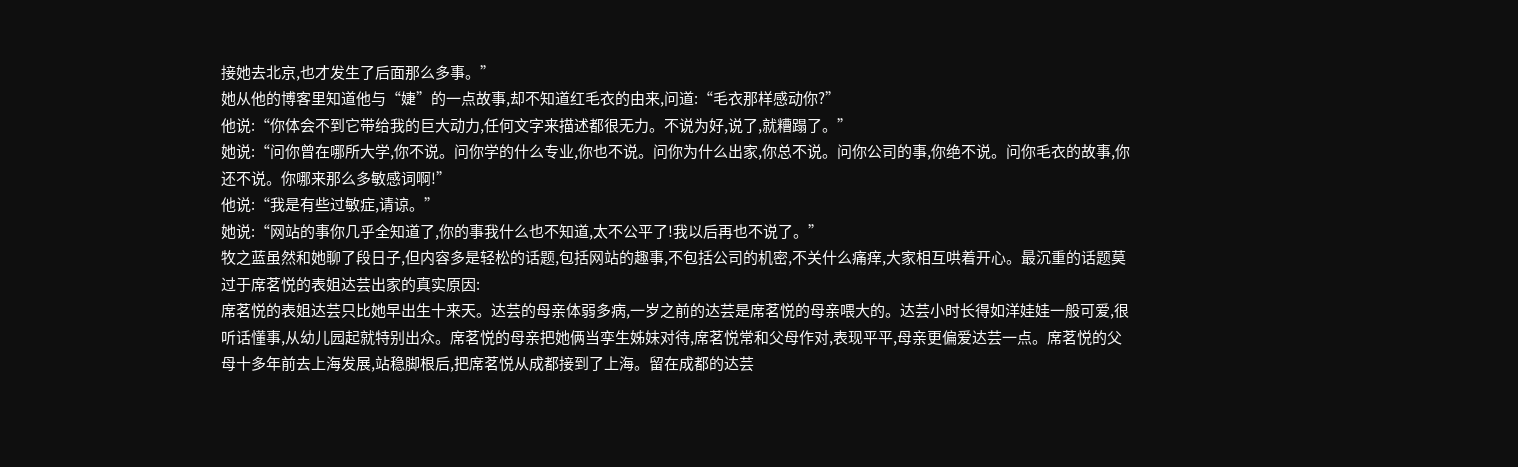接她去北京,也才发生了后面那么多事。”
她从他的博客里知道他与“婕”的一点故事,却不知道红毛衣的由来,问道:“毛衣那样感动你?”
他说:“你体会不到它带给我的巨大动力,任何文字来描述都很无力。不说为好,说了,就糟蹋了。”
她说:“问你曾在哪所大学,你不说。问你学的什么专业,你也不说。问你为什么出家,你总不说。问你公司的事,你绝不说。问你毛衣的故事,你还不说。你哪来那么多敏感词啊!”
他说:“我是有些过敏症,请谅。”
她说:“网站的事你几乎全知道了,你的事我什么也不知道,太不公平了!我以后再也不说了。”
牧之蓝虽然和她聊了段日子,但内容多是轻松的话题,包括网站的趣事,不包括公司的机密,不关什么痛痒,大家相互哄着开心。最沉重的话题莫过于席茗悦的表姐达芸出家的真实原因:
席茗悦的表姐达芸只比她早出生十来天。达芸的母亲体弱多病,一岁之前的达芸是席茗悦的母亲喂大的。达芸小时长得如洋娃娃一般可爱,很听话懂事,从幼儿园起就特别出众。席茗悦的母亲把她俩当孪生姊妹对待,席茗悦常和父母作对,表现平平,母亲更偏爱达芸一点。席茗悦的父母十多年前去上海发展,站稳脚根后,把席茗悦从成都接到了上海。留在成都的达芸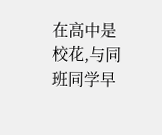在高中是校花,与同班同学早